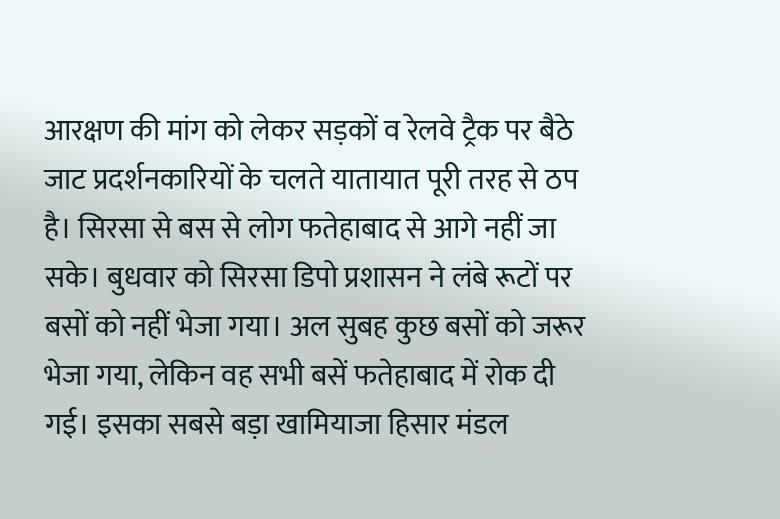आरक्षण की मांग को लेकर सड़कों व रेलवे ट्रैक पर बैठे जाट प्रदर्शनकारियों के चलते यातायात पूरी तरह से ठप है। सिरसा से बस से लोग फतेहाबाद से आगे नहीं जा सके। बुधवार को सिरसा डिपो प्रशासन ने लंबे रूटों पर बसों को नहीं भेजा गया। अल सुबह कुछ बसों को जरूर भेजा गया, लेकिन वह सभी बसें फतेहाबाद में रोक दी गई। इसका सबसे बड़ा खामियाजा हिसार मंडल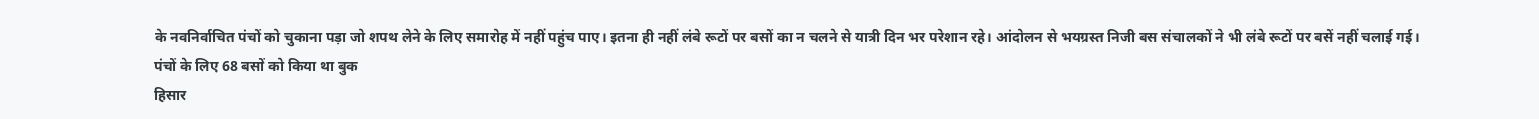के नवनिर्वाचित पंचों को चुकाना पड़ा जो शपथ लेने के लिए समारोह में नहीं पहुंच पाए। इतना ही नहीं लंबे रूटों पर बसों का न चलने से यात्री दिन भर परेशान रहे। आंदोलन से भयग्रस्त निजी बस संचालकों ने भी लंबे रूटों पर बसें नहीं चलाई गई।
पंचों के लिए 68 बसों को किया था बुक
हिसार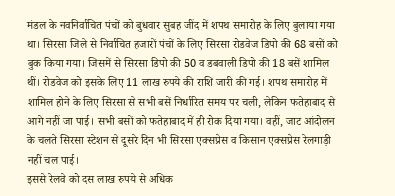मंडल के नवनिर्वाचित पंचों को बुधवार सुबह जींद में शपथ समारोह के लिए बुलाया गया था। सिरसा जिले से निर्वाचित हजारों पंचों के लिए सिरसा रोडवेज डिपो की 68 बसों को बुक किया गया। जिसमें से सिरसा डिपो की 50 व डबवाली डिपो की 18 बसें शामिल थीं। रोडवेज को इसके लिए 11 लाख रुपये की राशि जारी की गई। शपथ समारोह में शामिल होने के लिए सिरसा से सभी बसें निर्धारित समय पर चली, लेकिन फतेहाबाद से आगे नहीं जा पाई। सभी बसों को फतेहाबाद में ही रोक दिया गया। वहीं, जाट आंदोलन के चलते सिरसा स्टेशन से दूसरे दिन भी सिरसा एक्सप्रेस व किसान एक्सप्रेस रेलगाड़ी नहीं चल पाई।
इससे रेलवे को दस लाख रुपये से अधिक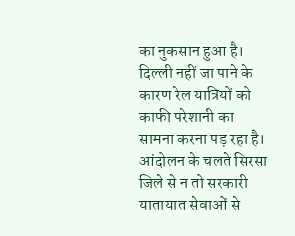का नुकसान हुआ है। दिल्ली नहीं जा पाने के कारण रेल यात्रियों को काफी परेशानी का सामना करना पड़ रहा है। आंदोलन के चलते सिरसा जिले से न तो सरकारी यातायात सेवाओं से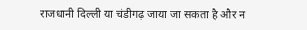राजधानी दिल्ली या चंडीगढ़ जाया जा सकता है और न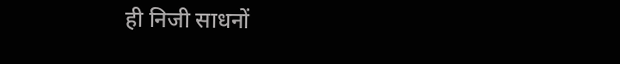ही निजी साधनों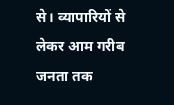से। व्यापारियों से लेकर आम गरीब जनता तक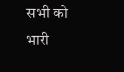सभी को भारी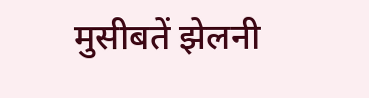मुसीबतें झेलनी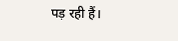पड़ रही हैं।